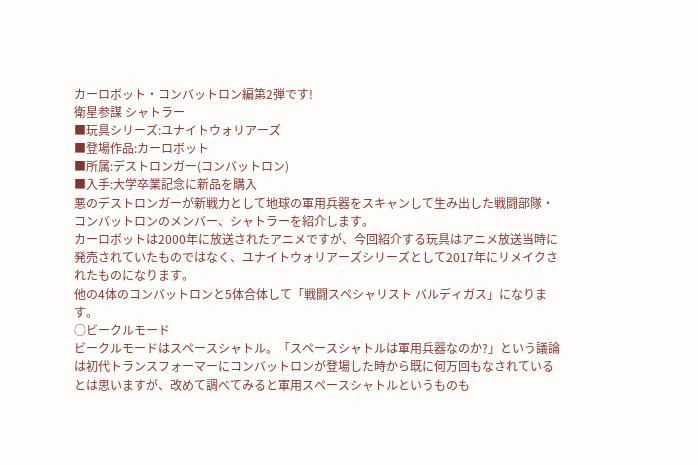カーロボット・コンバットロン編第2弾です!
衛星参謀 シャトラー
■玩具シリーズ:ユナイトウォリアーズ
■登場作品:カーロボット
■所属:デストロンガー(コンバットロン)
■入手:大学卒業記念に新品を購入
悪のデストロンガーが新戦力として地球の軍用兵器をスキャンして生み出した戦闘部隊・コンバットロンのメンバー、シャトラーを紹介します。
カーロボットは2000年に放送されたアニメですが、今回紹介する玩具はアニメ放送当時に発売されていたものではなく、ユナイトウォリアーズシリーズとして2017年にリメイクされたものになります。
他の4体のコンバットロンと5体合体して「戦闘スペシャリスト バルディガス」になります。
○ビークルモード
ビークルモードはスペースシャトル。「スペースシャトルは軍用兵器なのか?」という議論は初代トランスフォーマーにコンバットロンが登場した時から既に何万回もなされているとは思いますが、改めて調べてみると軍用スペースシャトルというものも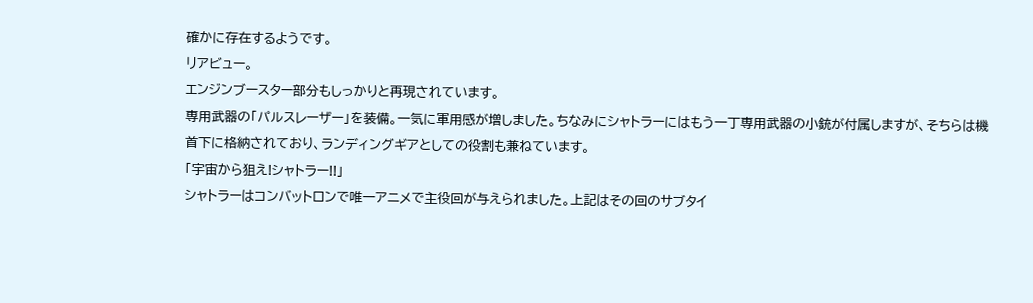確かに存在するようです。
リアビュー。
エンジンブースター部分もしっかりと再現されています。
専用武器の「パルスレーザー」を装備。一気に軍用感が増しました。ちなみにシャトラーにはもう一丁専用武器の小銃が付属しますが、そちらは機首下に格納されており、ランディングギアとしての役割も兼ねています。
「宇宙から狙え!シャトラー!!」
シャトラーはコンバットロンで唯一アニメで主役回が与えられました。上記はその回のサブタイ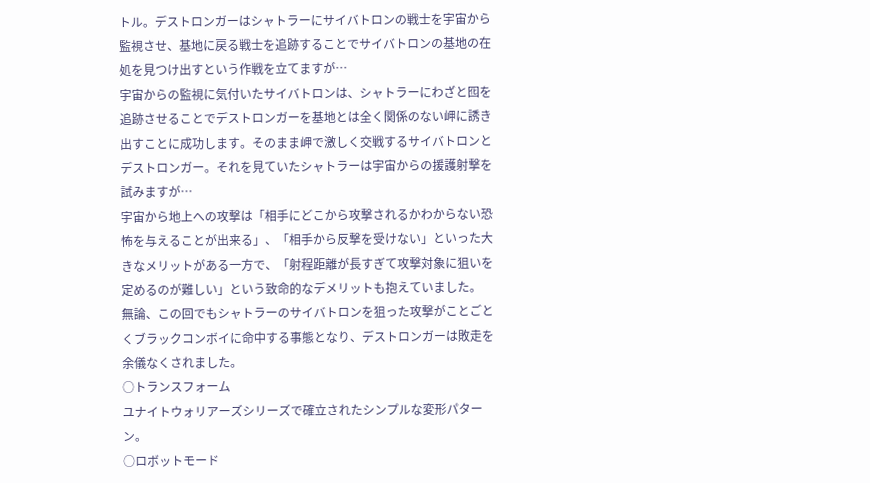トル。デストロンガーはシャトラーにサイバトロンの戦士を宇宙から監視させ、基地に戻る戦士を追跡することでサイバトロンの基地の在処を見つけ出すという作戦を立てますが…
宇宙からの監視に気付いたサイバトロンは、シャトラーにわざと囮を追跡させることでデストロンガーを基地とは全く関係のない岬に誘き出すことに成功します。そのまま岬で激しく交戦するサイバトロンとデストロンガー。それを見ていたシャトラーは宇宙からの援護射撃を試みますが…
宇宙から地上への攻撃は「相手にどこから攻撃されるかわからない恐怖を与えることが出来る」、「相手から反撃を受けない」といった大きなメリットがある一方で、「射程距離が長すぎて攻撃対象に狙いを定めるのが難しい」という致命的なデメリットも抱えていました。
無論、この回でもシャトラーのサイバトロンを狙った攻撃がことごとくブラックコンボイに命中する事態となり、デストロンガーは敗走を余儀なくされました。
○トランスフォーム
ユナイトウォリアーズシリーズで確立されたシンプルな変形パターン。
○ロボットモード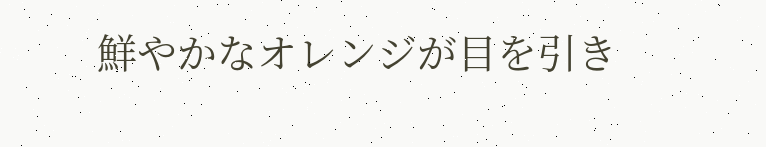鮮やかなオレンジが目を引き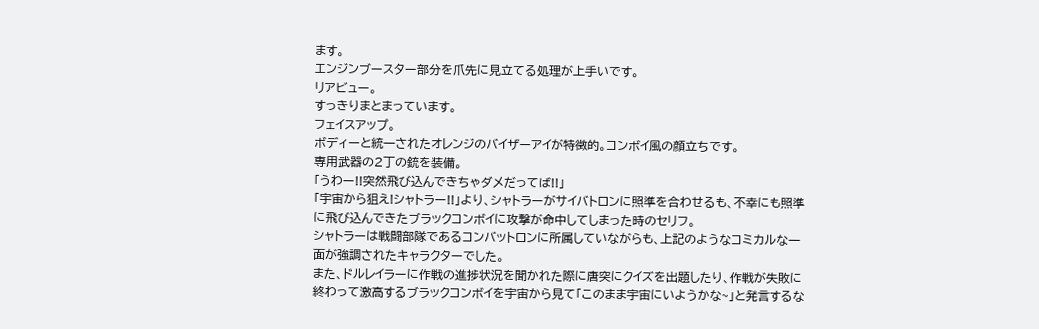ます。
エンジンブースター部分を爪先に見立てる処理が上手いです。
リアビュー。
すっきりまとまっています。
フェイスアップ。
ボディーと統一されたオレンジのバイザーアイが特徴的。コンボイ風の顔立ちです。
専用武器の2丁の銃を装備。
「うわー!!突然飛び込んできちゃダメだってば!!」
「宇宙から狙え!シャトラー!!」より、シャトラーがサイバトロンに照準を合わせるも、不幸にも照準に飛び込んできたブラックコンボイに攻撃が命中してしまった時のセリフ。
シャトラーは戦闘部隊であるコンバットロンに所属していながらも、上記のようなコミカルな一面が強調されたキャラクターでした。
また、ドルレイラーに作戦の進捗状況を聞かれた際に唐突にクイズを出題したり、作戦が失敗に終わって激高するブラックコンボイを宇宙から見て「このまま宇宙にいようかな~」と発言するな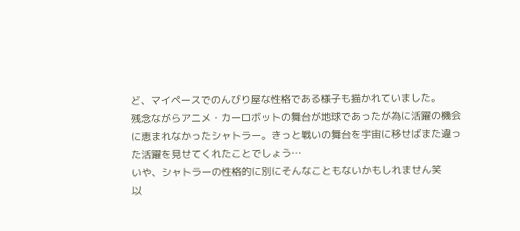ど、マイペースでのんびり屋な性格である様子も描かれていました。
残念ながらアニメ・カーロボットの舞台が地球であったが為に活躍の機会に恵まれなかったシャトラー。きっと戦いの舞台を宇宙に移せばまた違った活躍を見せてくれたことでしょう…
いや、シャトラーの性格的に別にそんなこともないかもしれません笑
以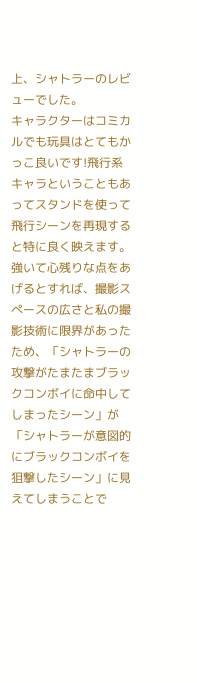上、シャトラーのレビューでした。
キャラクターはコミカルでも玩具はとてもかっこ良いです!飛行系キャラということもあってスタンドを使って飛行シーンを再現すると特に良く映えます。強いて心残りな点をあげるとすれば、撮影スぺースの広さと私の撮影技術に限界があったため、「シャトラーの攻撃がたまたまブラックコンボイに命中してしまったシーン」が「シャトラーが意図的にブラックコンボイを狙撃したシーン」に見えてしまうことで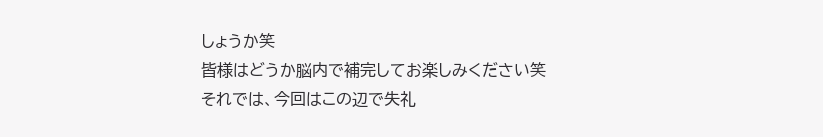しょうか笑
皆様はどうか脳内で補完してお楽しみください笑
それでは、今回はこの辺で失礼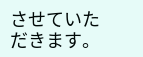させていただきます。